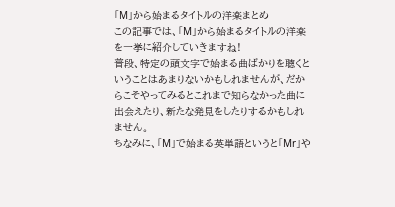「M」から始まるタイトルの洋楽まとめ
この記事では、「M」から始まるタイトルの洋楽を一挙に紹介していきますね!
普段、特定の頭文字で始まる曲ばかりを聴くということはあまりないかもしれませんが、だからこそやってみるとこれまで知らなかった曲に出会えたり、新たな発見をしたりするかもしれません。
ちなみに、「M」で始まる英単語というと「Mr」や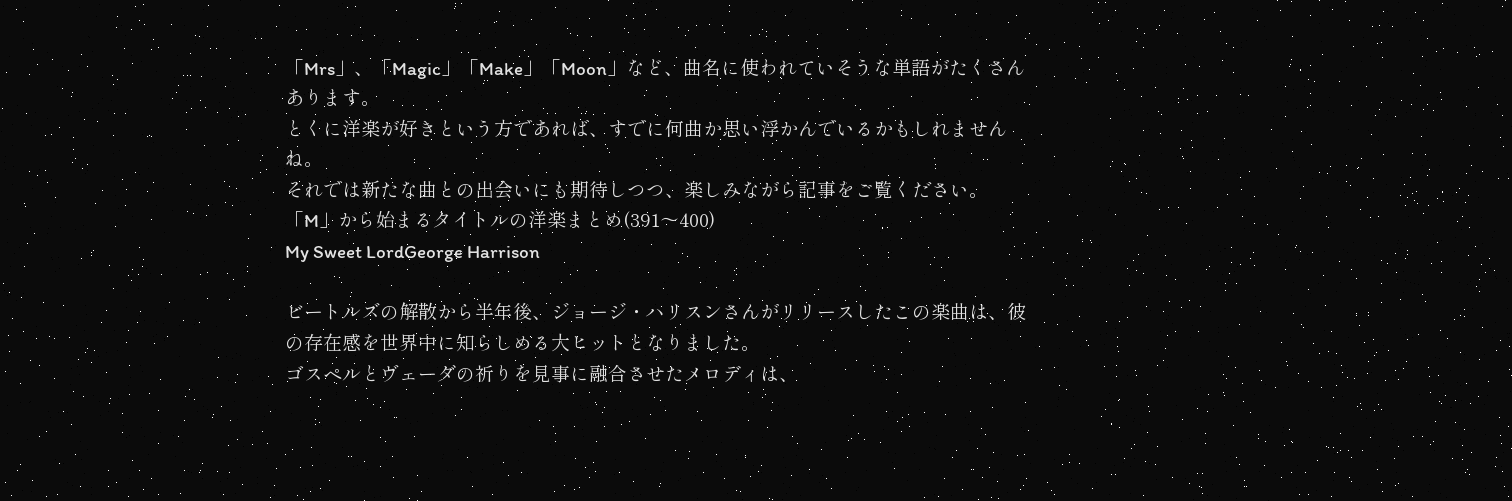「Mrs」、「Magic」「Make」「Moon」など、曲名に使われていそうな単語がたくさんあります。
とくに洋楽が好きという方であれば、すでに何曲か思い浮かんでいるかもしれませんね。
それでは新たな曲との出会いにも期待しつつ、楽しみながら記事をご覧ください。
「M」から始まるタイトルの洋楽まとめ(391〜400)
My Sweet LordGeorge Harrison

ビートルズの解散から半年後、ジョージ・ハリスンさんがリリースしたこの楽曲は、彼の存在感を世界中に知らしめる大ヒットとなりました。
ゴスペルとヴェーダの祈りを見事に融合させたメロディは、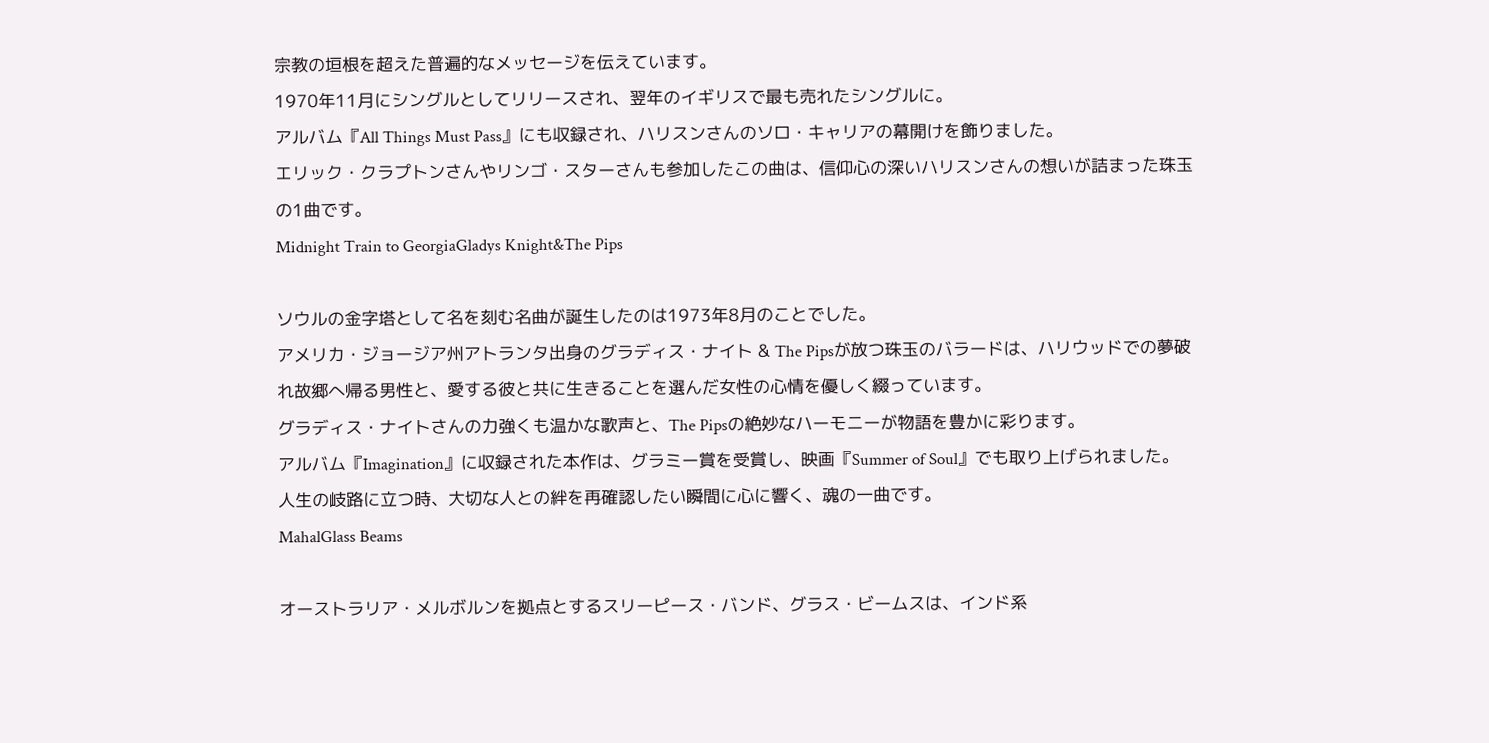宗教の垣根を超えた普遍的なメッセージを伝えています。
1970年11月にシングルとしてリリースされ、翌年のイギリスで最も売れたシングルに。
アルバム『All Things Must Pass』にも収録され、ハリスンさんのソロ・キャリアの幕開けを飾りました。
エリック・クラプトンさんやリンゴ・スターさんも参加したこの曲は、信仰心の深いハリスンさんの想いが詰まった珠玉の1曲です。
Midnight Train to GeorgiaGladys Knight&The Pips

ソウルの金字塔として名を刻む名曲が誕生したのは1973年8月のことでした。
アメリカ・ジョージア州アトランタ出身のグラディス・ナイト & The Pipsが放つ珠玉のバラードは、ハリウッドでの夢破れ故郷へ帰る男性と、愛する彼と共に生きることを選んだ女性の心情を優しく綴っています。
グラディス・ナイトさんの力強くも温かな歌声と、The Pipsの絶妙なハーモニーが物語を豊かに彩ります。
アルバム『Imagination』に収録された本作は、グラミー賞を受賞し、映画『Summer of Soul』でも取り上げられました。
人生の岐路に立つ時、大切な人との絆を再確認したい瞬間に心に響く、魂の一曲です。
MahalGlass Beams

オーストラリア・メルボルンを拠点とするスリーピース・バンド、グラス・ビームスは、インド系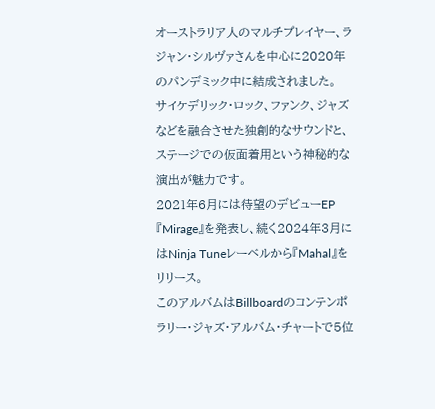オーストラリア人のマルチプレイヤー、ラジャン・シルヴァさんを中心に2020年のパンデミック中に結成されました。
サイケデリック・ロック、ファンク、ジャズなどを融合させた独創的なサウンドと、ステージでの仮面着用という神秘的な演出が魅力です。
2021年6月には待望のデビューEP『Mirage』を発表し、続く2024年3月にはNinja Tuneレーベルから『Mahal』をリリース。
このアルバムはBillboardのコンテンポラリー・ジャズ・アルバム・チャートで5位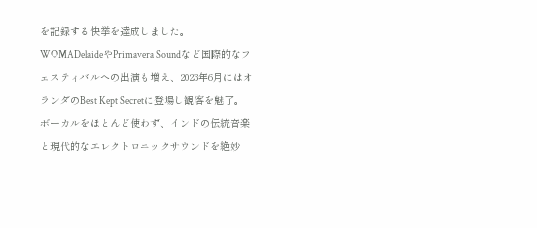を記録する快挙を達成しました。
WOMADelaideやPrimavera Soundなど国際的なフェスティバルへの出演も増え、2023年6月にはオランダのBest Kept Secretに登場し観客を魅了。
ボーカルをほとんど使わず、インドの伝統音楽と現代的なエレクトロニックサウンドを絶妙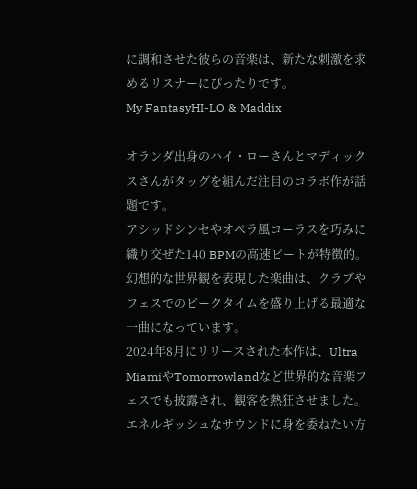に調和させた彼らの音楽は、新たな刺激を求めるリスナーにぴったりです。
My FantasyHI-LO & Maddix

オランダ出身のハイ・ローさんとマディックスさんがタッグを組んだ注目のコラボ作が話題です。
アシッドシンセやオペラ風コーラスを巧みに織り交ぜた140 BPMの高速ビートが特徴的。
幻想的な世界観を表現した楽曲は、クラブやフェスでのピークタイムを盛り上げる最適な一曲になっています。
2024年8月にリリースされた本作は、Ultra MiamiやTomorrowlandなど世界的な音楽フェスでも披露され、観客を熱狂させました。
エネルギッシュなサウンドに身を委ねたい方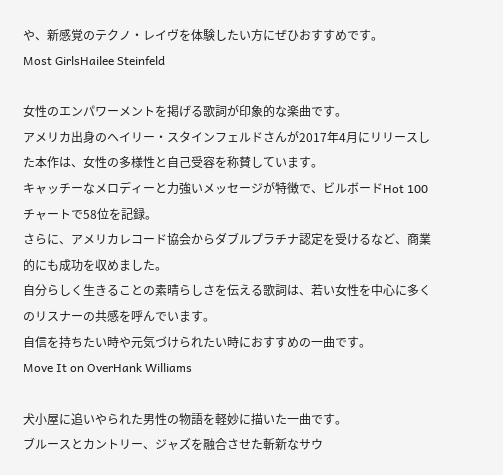や、新感覚のテクノ・レイヴを体験したい方にぜひおすすめです。
Most GirlsHailee Steinfeld

女性のエンパワーメントを掲げる歌詞が印象的な楽曲です。
アメリカ出身のヘイリー・スタインフェルドさんが2017年4月にリリースした本作は、女性の多様性と自己受容を称賛しています。
キャッチーなメロディーと力強いメッセージが特徴で、ビルボードHot 100チャートで58位を記録。
さらに、アメリカレコード協会からダブルプラチナ認定を受けるなど、商業的にも成功を収めました。
自分らしく生きることの素晴らしさを伝える歌詞は、若い女性を中心に多くのリスナーの共感を呼んでいます。
自信を持ちたい時や元気づけられたい時におすすめの一曲です。
Move It on OverHank Williams

犬小屋に追いやられた男性の物語を軽妙に描いた一曲です。
ブルースとカントリー、ジャズを融合させた斬新なサウ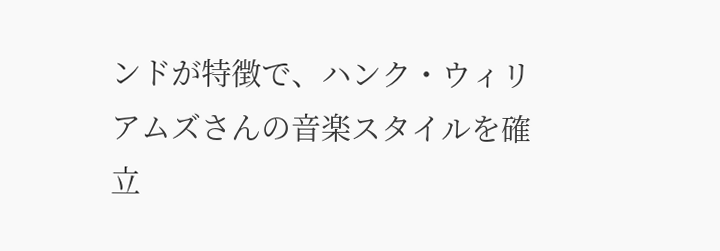ンドが特徴で、ハンク・ウィリアムズさんの音楽スタイルを確立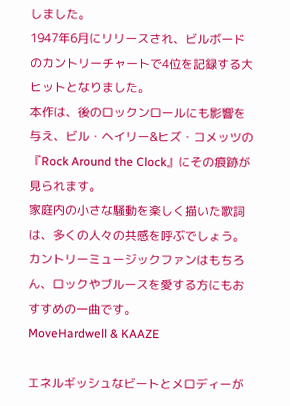しました。
1947年6月にリリースされ、ビルボードのカントリーチャートで4位を記録する大ヒットとなりました。
本作は、後のロックンロールにも影響を与え、ビル・ヘイリー&ヒズ・コメッツの『Rock Around the Clock』にその痕跡が見られます。
家庭内の小さな騒動を楽しく描いた歌詞は、多くの人々の共感を呼ぶでしょう。
カントリーミュージックファンはもちろん、ロックやブルースを愛する方にもおすすめの一曲です。
MoveHardwell & KAAZE

エネルギッシュなビートとメロディーが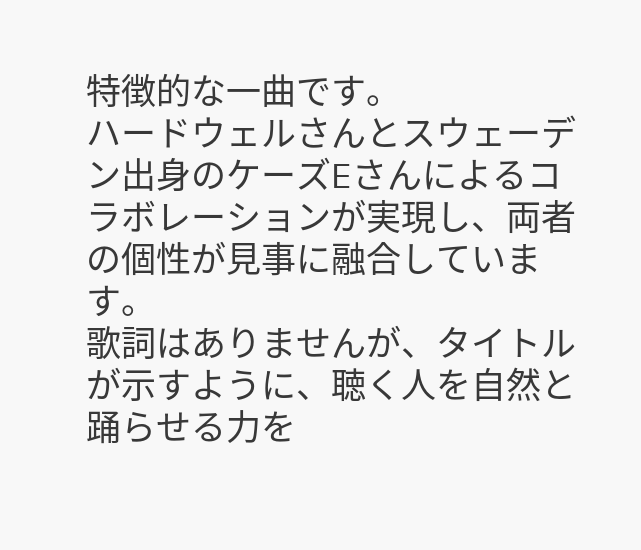特徴的な一曲です。
ハードウェルさんとスウェーデン出身のケーズEさんによるコラボレーションが実現し、両者の個性が見事に融合しています。
歌詞はありませんが、タイトルが示すように、聴く人を自然と踊らせる力を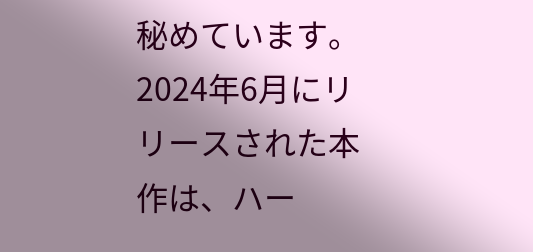秘めています。
2024年6月にリリースされた本作は、ハー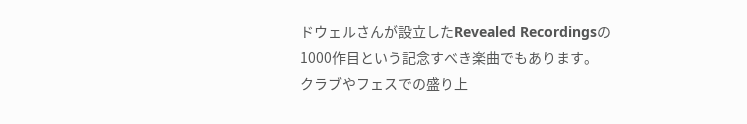ドウェルさんが設立したRevealed Recordingsの1000作目という記念すべき楽曲でもあります。
クラブやフェスでの盛り上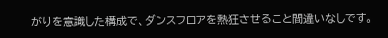がりを意識した構成で、ダンスフロアを熱狂させること間違いなしです。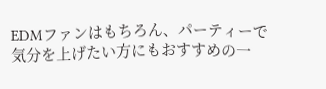EDMファンはもちろん、パーティーで気分を上げたい方にもおすすめの一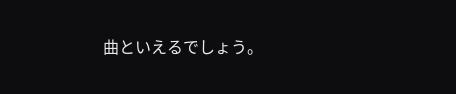曲といえるでしょう。